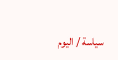سياسة / اليوم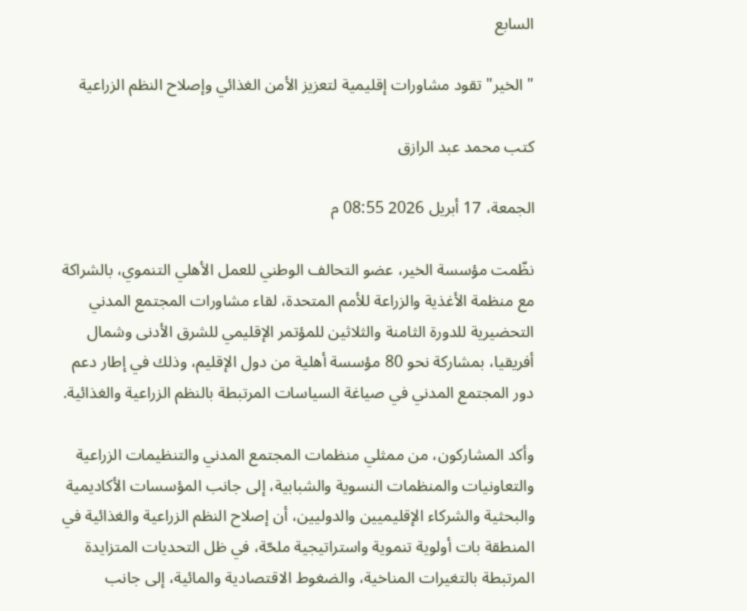السابع

" الخير" تقود مشاورات إقليمية لتعزيز الأمن الغذائي وإصلاح النظم الزراعية

كتب محمد عبد الرازق

الجمعة، 17 أبريل 2026 08:55 م

نظّمت مؤسسة الخير، عضو التحالف الوطني للعمل الأهلي التنموي، بالشراكة مع منظمة الأغذية والزراعة للأمم المتحدة، لقاء مشاورات المجتمع المدني التحضيرية للدورة الثامنة والثلاثين للمؤتمر الإقليمي للشرق الأدنى وشمال أفريقيا، بمشاركة نحو 80 مؤسسة أهلية من دول الإقليم، وذلك في إطار دعم دور المجتمع المدني في صياغة السياسات المرتبطة بالنظم الزراعية والغذائية.

وأكد المشاركون، من ممثلي منظمات المجتمع المدني والتنظيمات الزراعية والتعاونيات والمنظمات النسوية والشبابية، إلى جانب المؤسسات الأكاديمية والبحثية والشركاء الإقليميين والدوليين، أن إصلاح النظم الزراعية والغذائية في المنطقة بات أولوية تنموية واستراتيجية ملحّة، في ظل التحديات المتزايدة المرتبطة بالتغيرات المناخية، والضغوط الاقتصادية والمائية، إلى جانب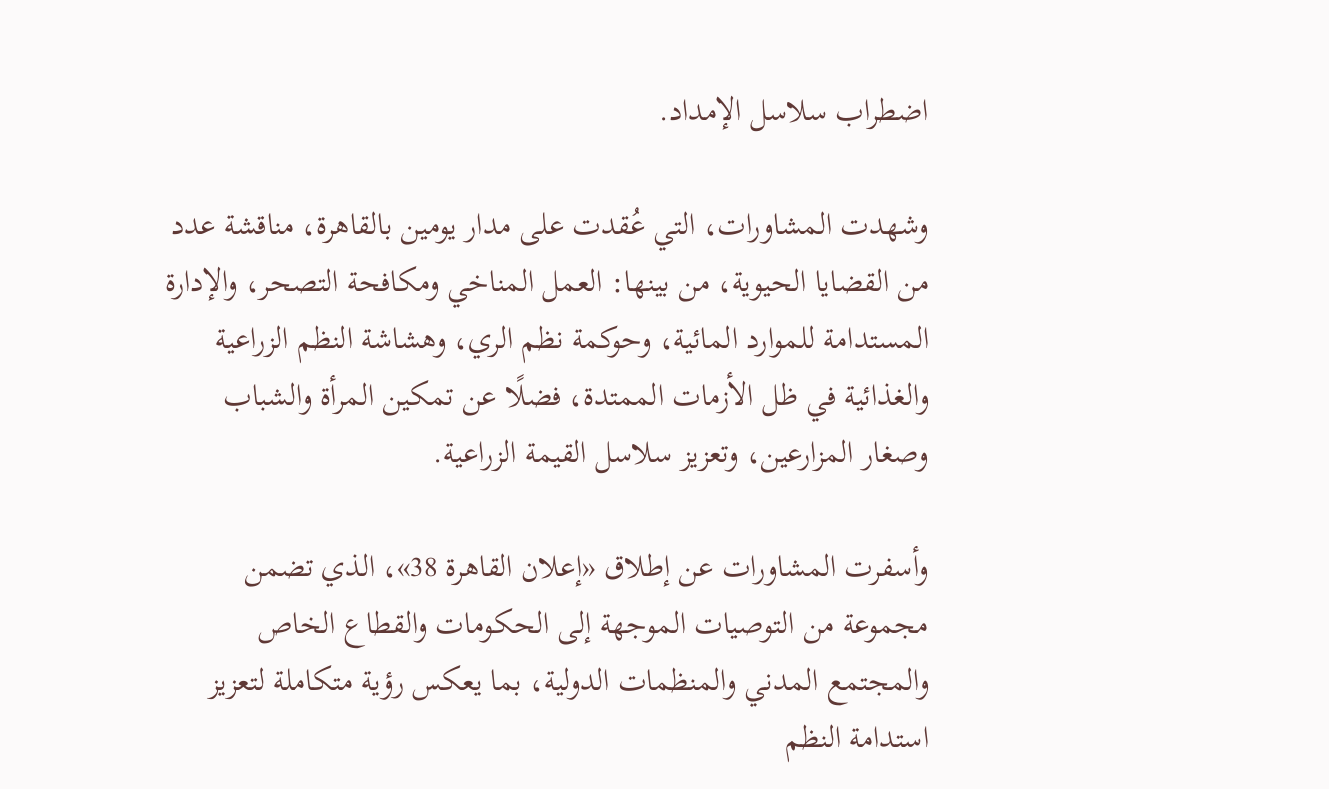اضطراب سلاسل الإمداد.

وشهدت المشاورات، التي عُقدت على مدار يومين بالقاهرة، مناقشة عدد من القضايا الحيوية، من بينها: العمل المناخي ومكافحة التصحر، والإدارة المستدامة للموارد المائية، وحوكمة نظم الري، وهشاشة النظم الزراعية والغذائية في ظل الأزمات الممتدة، فضلًا عن تمكين المرأة والشباب وصغار المزارعين، وتعزيز سلاسل القيمة الزراعية.

وأسفرت المشاورات عن إطلاق «إعلان القاهرة 38»، الذي تضمن مجموعة من التوصيات الموجهة إلى الحكومات والقطاع الخاص والمجتمع المدني والمنظمات الدولية، بما يعكس رؤية متكاملة لتعزيز استدامة النظم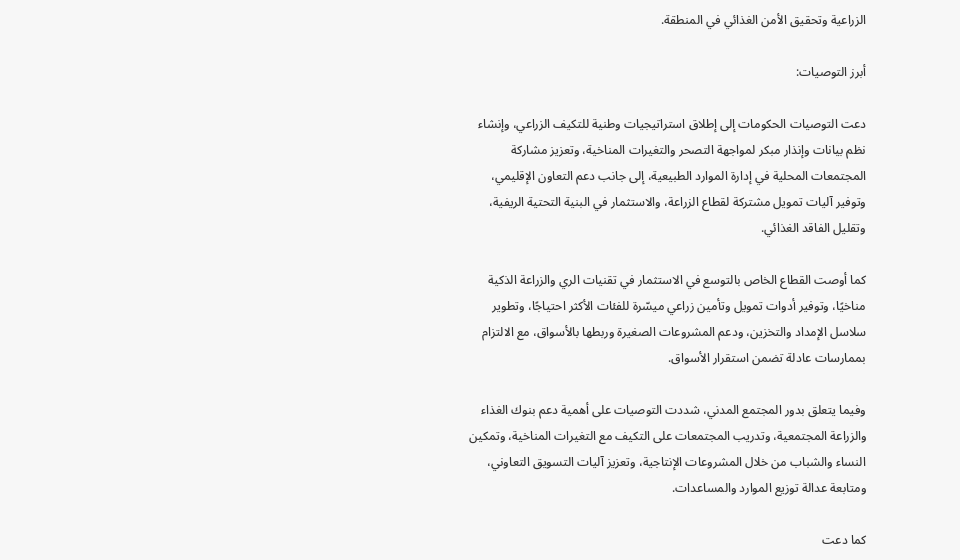الزراعية وتحقيق الأمن الغذائي في المنطقة.

أبرز التوصيات:

دعت التوصيات الحكومات إلى إطلاق استراتيجيات وطنية للتكيف الزراعي، وإنشاء نظم بيانات وإنذار مبكر لمواجهة التصحر والتغيرات المناخية، وتعزيز مشاركة المجتمعات المحلية في إدارة الموارد الطبيعية، إلى جانب دعم التعاون الإقليمي، وتوفير آليات تمويل مشتركة لقطاع الزراعة، والاستثمار في البنية التحتية الريفية، وتقليل الفاقد الغذائي.

كما أوصت القطاع الخاص بالتوسع في الاستثمار في تقنيات الري والزراعة الذكية مناخيًا، وتوفير أدوات تمويل وتأمين زراعي ميسّرة للفئات الأكثر احتياجًا، وتطوير سلاسل الإمداد والتخزين، ودعم المشروعات الصغيرة وربطها بالأسواق، مع الالتزام بممارسات عادلة تضمن استقرار الأسواق.

وفيما يتعلق بدور المجتمع المدني، شددت التوصيات على أهمية دعم بنوك الغذاء والزراعة المجتمعية، وتدريب المجتمعات على التكيف مع التغيرات المناخية، وتمكين النساء والشباب من خلال المشروعات الإنتاجية، وتعزيز آليات التسويق التعاوني، ومتابعة عدالة توزيع الموارد والمساعدات.

كما دعت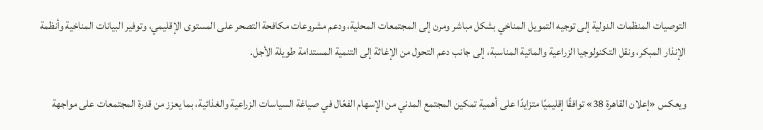التوصيات المنظمات الدولية إلى توجيه التمويل المناخي بشكل مباشر ومرن إلى المجتمعات المحلية، ودعم مشروعات مكافحة التصحر على المستوى الإقليمي، وتوفير البيانات المناخية وأنظمة الإنذار المبكر، ونقل التكنولوجيا الزراعية والمائية المناسبة، إلى جانب دعم التحول من الإغاثة إلى التنمية المستدامة طويلة الأجل.

ويعكس «إعلان القاهرة 38» توافقًا إقليميًا متزايدًا على أهمية تمكين المجتمع المدني من الإسهام الفعّال في صياغة السياسات الزراعية والغذائية، بما يعزز من قدرة المجتمعات على مواجهة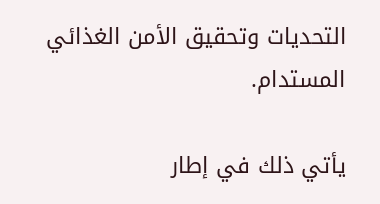التحديات وتحقيق الأمن الغذائي المستدام.

يأتي ذلك في إطار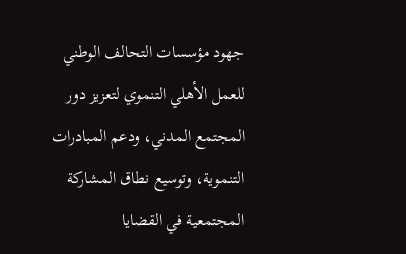جهود مؤسسات التحالف الوطني للعمل الأهلي التنموي لتعزيز دور المجتمع المدني، ودعم المبادرات التنموية، وتوسيع نطاق المشاركة المجتمعية في القضايا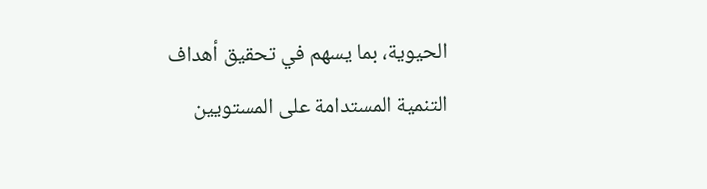الحيوية، بما يسهم في تحقيق أهداف التنمية المستدامة على المستويين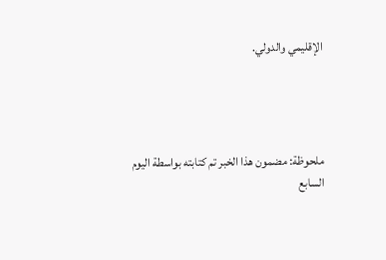الإقليمي والدولي.




ملحوظة: مضمون هذا الخبر تم كتابته بواسطة اليوم السابع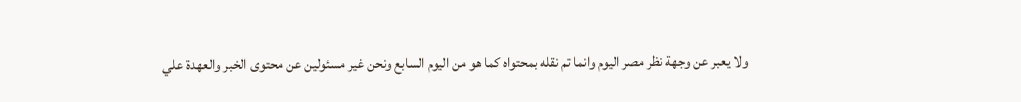ولا يعبر عن وجهة نظر مصر اليوم وانما تم نقله بمحتواه كما هو من اليوم السابع ونحن غير مسئولين عن محتوى الخبر والعهدة علي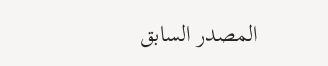المصدر السابق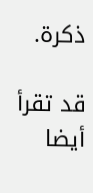ذكرة.

قد تقرأ أيضا